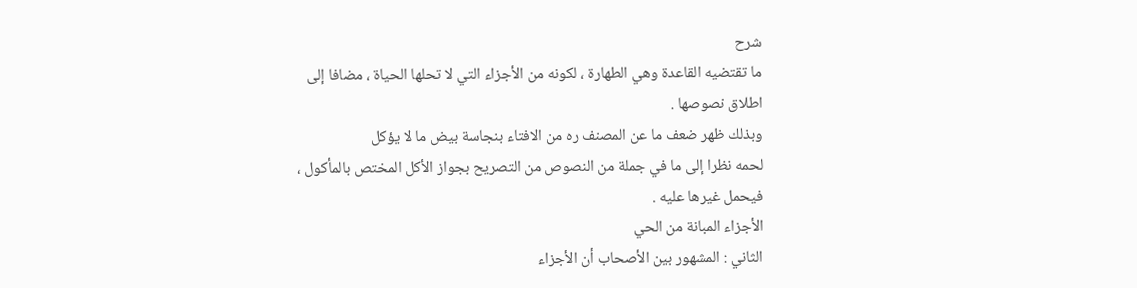شرح
ما تقتضيه القاعدة وهي الطهارة ، لكونه من الأجزاء التي لا تحلها الحياة ، مضافا إلى
اطلاق نصوصها .
وبذلك ظهر ضعف ما عن المصنف ره من الافتاء بنجاسة بيض ما لا يؤكل
لحمه نظرا إلى ما في جملة من النصوص من التصريح بجواز الأكل المختص بالمأكول ،
فيحمل غيرها عليه .
الأجزاء المبانة من الحي
الثاني : المشهور بين الأصحاب أن الأجزاء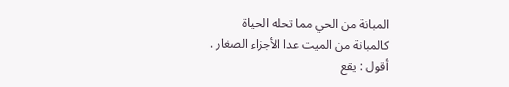المبانة من الحي مما تحله الحياة
كالمبانة من الميت عدا الأجزاء الصغار .
أقول : يقع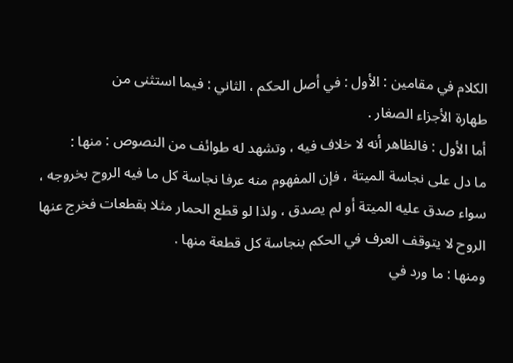الكلام في مقامين : الأول : في أصل الحكم ، الثاني : فيما استثنى من
طهارة الأجزاء الصغار .
أما الأول : فالظاهر أنه لا خلاف فيه ، وتشهد له طوائف من النصوص : منها :
ما دل على نجاسة الميتة ، فإن المفهوم منه عرفا نجاسة كل ما فيه الروح بخروجه ،
سواء صدق عليه الميتة أو لم يصدق ، ولذا لو قطع الحمار مثلا بقطعات فخرج عنها
الروح لا يتوقف العرف في الحكم بنجاسة كل قطعة منها .
ومنها : ما ورد في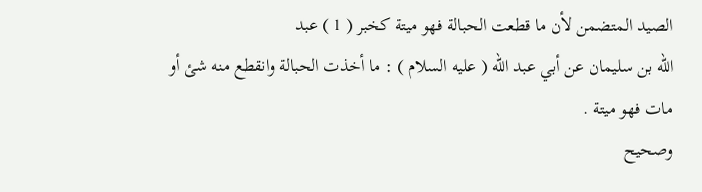الصيد المتضمن لأن ما قطعت الحبالة فهو ميتة كخبر ( 1 ) عبد
الله بن سليمان عن أبي عبد الله ( عليه السلام ) : ما أخذت الحبالة وانقطع منه شئ أو
مات فهو ميتة .
وصحيح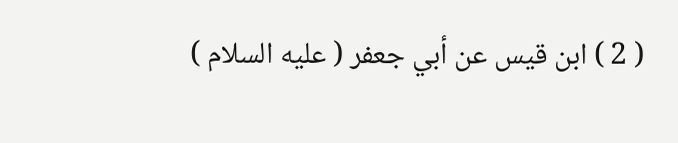( 2 ) ابن قيس عن أبي جعفر ( عليه السلام )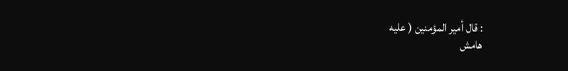: قال أمير المؤمنين ( عليه
هامش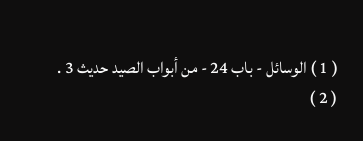( 1 ) الوسائل - باب 24 - من أبواب الصيد حديث 3 .
( 2 )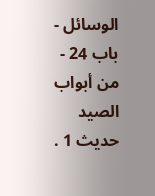الوسائل - باب 24 - من أبواب الصيد حديث 1 .